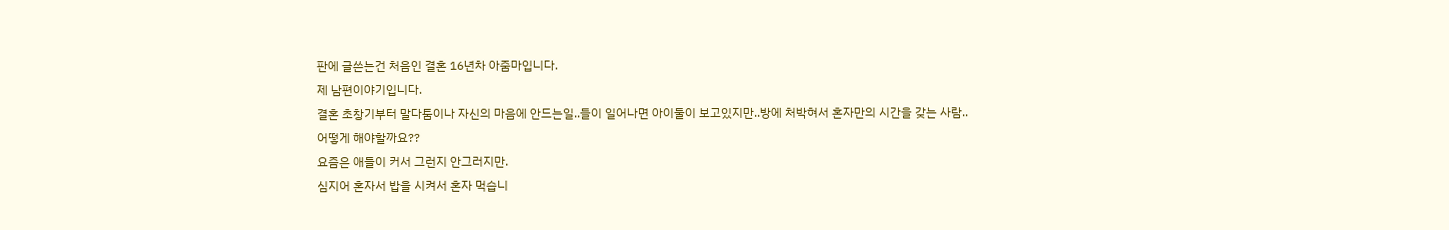판에 글쓴는건 처음인 결혼 16년차 아줌마입니다.
제 남편이야기입니다.
결혼 초창기부터 말다툼이나 자신의 마음에 안드는일..들이 일어나면 아이둘이 보고있지만..방에 처박혀서 혼자만의 시간을 갖는 사람..어떻게 해야할까요??
요즘은 애들이 커서 그런지 안그러지만.
심지어 혼자서 밥을 시켜서 혼자 먹습니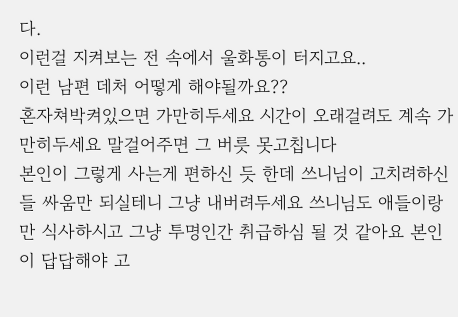다.
이런걸 지켜보는 전 속에서 울화통이 터지고요..
이런 남편 데처 어떻게 해야될까요??
혼자쳐박켜있으면 가만히두세요 시간이 오래걸려도 계속 가만히두세요 말걸어주면 그 버릇 못고칩니다
본인이 그렇게 사는게 편하신 듯 한데 쓰니님이 고치려하신들 싸움만 되실테니 그냥 내버려두세요 쓰니님도 애들이랑만 식사하시고 그냥 투명인간 취급하심 될 것 같아요 본인이 답답해야 고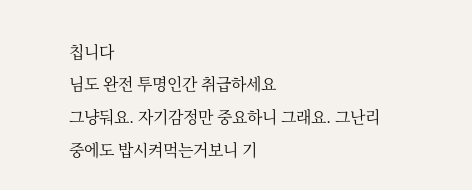칩니다
님도 완전 투명인간 취급하세요
그냥둬요. 자기감정만 중요하니 그래요. 그난리중에도 밥시켜먹는거보니 기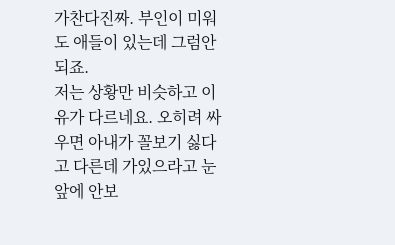가찬다진짜. 부인이 미워도 애들이 있는데 그럼안되죠.
저는 상황만 비슷하고 이유가 다르네요. 오히려 싸우면 아내가 꼴보기 싫다고 다른데 가있으라고 눈앞에 안보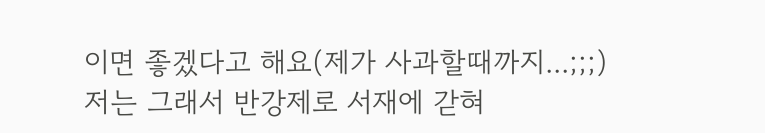이면 좋겠다고 해요(제가 사과할때까지...;;;) 저는 그래서 반강제로 서재에 갇혀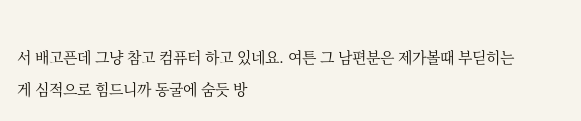서 배고픈데 그냥 참고 컴퓨터 하고 있네요. 여튼 그 남편분은 제가볼때 부딛히는게 심적으로 힘드니까 동굴에 숨듯 방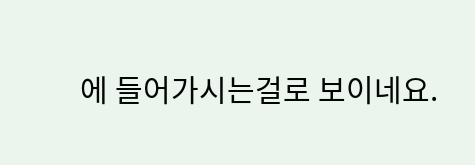에 들어가시는걸로 보이네요.